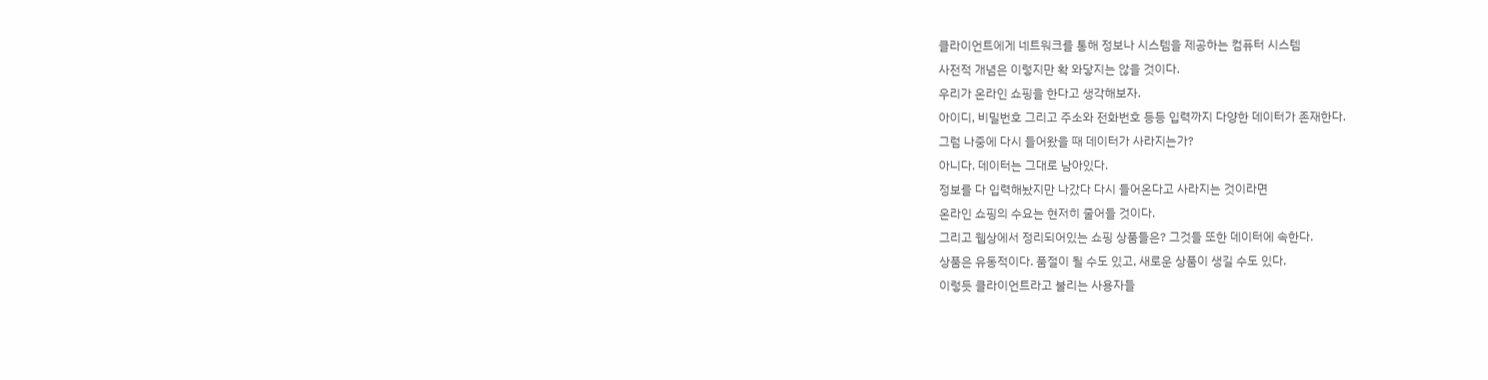클라이언트에게 네트워크를 통해 정보나 시스템을 제공하는 컴퓨터 시스템
사전적 개념은 이렇지만 확 와닿지는 않을 것이다.
우리가 온라인 쇼핑을 한다고 생각해보자.
아이디, 비밀번호 그리고 주소와 전화번호 등등 입력까지 다양한 데이터가 존재한다.
그럼 나중에 다시 들어왔을 때 데이터가 사라지는가?
아니다. 데이터는 그대로 남아있다.
정보를 다 입력해놨지만 나갔다 다시 들어온다고 사라지는 것이라면
온라인 쇼핑의 수요는 현저히 줄어들 것이다.
그리고 웹상에서 정리되어있는 쇼핑 상품들은? 그것들 또한 데이터에 속한다.
상품은 유동적이다. 품절이 될 수도 있고, 새로운 상품이 생길 수도 있다.
이렇듯 클라이언트라고 불리는 사용자들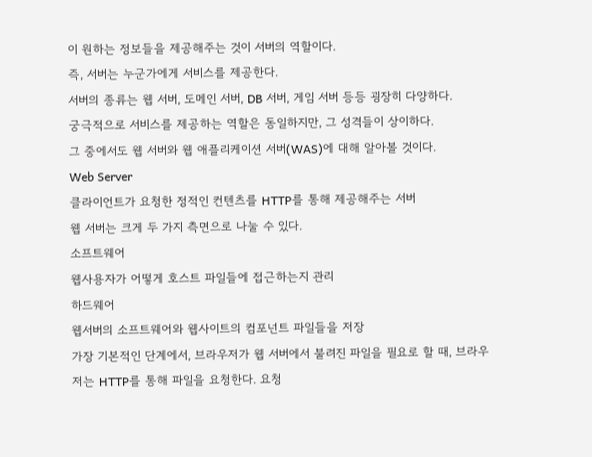이 원하는 정보들을 제공해주는 것이 서버의 역할이다.
즉, 서버는 누군가에게 서비스를 제공한다.
서버의 종류는 웹 서버, 도메인 서버, DB 서버, 게임 서버 등등 굉장히 다양하다.
궁극적으로 서비스를 제공하는 역할은 동일하지만, 그 성격들이 상이하다.
그 중에서도 웹 서버와 웹 애플리케이션 서버(WAS)에 대해 알아볼 것이다.
Web Server
클라이언트가 요청한 정적인 컨텐츠를 HTTP를 통해 제공해주는 서버
웹 서버는 크게 두 가지 측면으로 나눌 수 있다.
소프트웨어
웹사용자가 어떻게 호스트 파일들에 접근하는지 관리
하드웨어
웹서버의 소프트웨어와 웹사이트의 컴포넌트 파일들을 저장
가장 기본적인 단계에서, 브라우저가 웹 서버에서 불려진 파일을 필요로 할 때, 브라우저는 HTTP를 통해 파일을 요청한다. 요청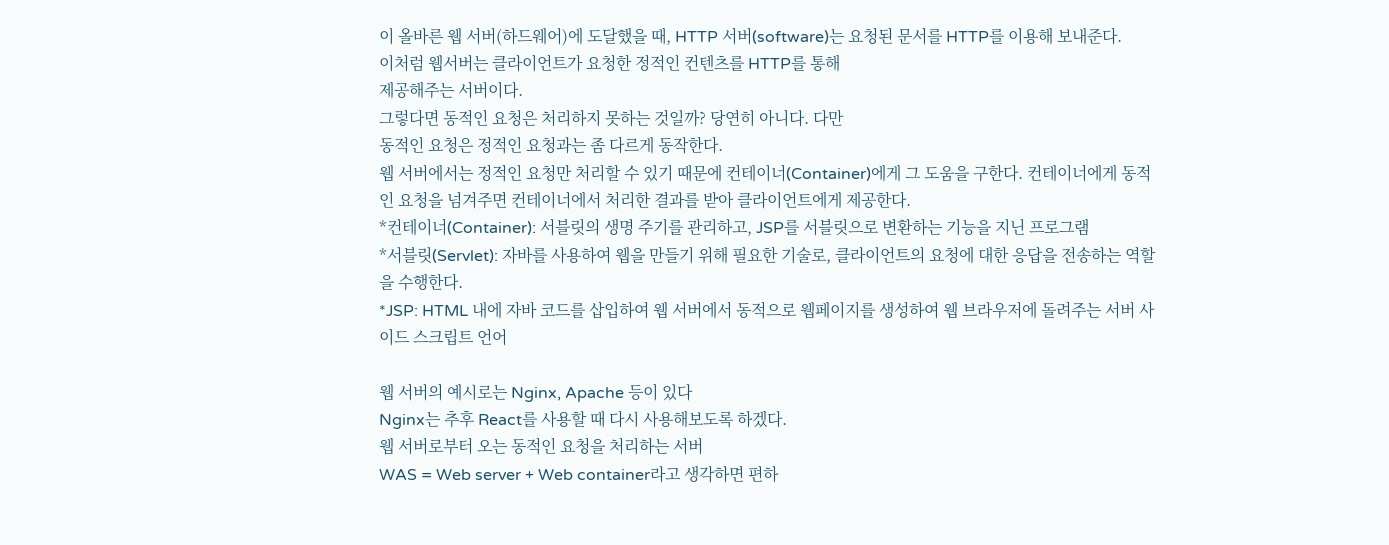이 올바른 웹 서버(하드웨어)에 도달했을 때, HTTP 서버(software)는 요청된 문서를 HTTP를 이용해 보내준다.
이처럼 웹서버는 클라이언트가 요청한 정적인 컨텐츠를 HTTP를 통해
제공해주는 서버이다.
그렇다면 동적인 요청은 처리하지 못하는 것일까? 당연히 아니다. 다만
동적인 요청은 정적인 요청과는 좀 다르게 동작한다.
웹 서버에서는 정적인 요청만 처리할 수 있기 때문에 컨테이너(Container)에게 그 도움을 구한다. 컨테이너에게 동적인 요청을 넘겨주면 컨테이너에서 처리한 결과를 받아 클라이언트에게 제공한다.
*컨테이너(Container): 서블릿의 생명 주기를 관리하고, JSP를 서블릿으로 변환하는 기능을 지닌 프로그램
*서블릿(Servlet): 자바를 사용하여 웹을 만들기 위해 필요한 기술로, 클라이언트의 요청에 대한 응답을 전송하는 역할을 수행한다.
*JSP: HTML 내에 자바 코드를 삽입하여 웹 서버에서 동적으로 웹페이지를 생성하여 웹 브라우저에 돌려주는 서버 사이드 스크립트 언어

웹 서버의 예시로는 Nginx, Apache 등이 있다
Nginx는 추후 React를 사용할 때 다시 사용해보도록 하겠다.
웹 서버로부터 오는 동적인 요청을 처리하는 서버
WAS = Web server + Web container라고 생각하면 편하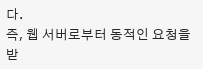다.
즉, 웹 서버로부터 동적인 요청을 받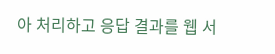아 처리하고 응답 결과를 웹 서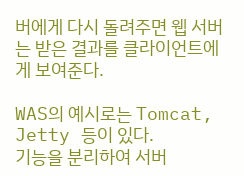버에게 다시 돌려주면 웹 서버는 받은 결과를 클라이언트에게 보여준다.

WAS의 예시로는 Tomcat, Jetty 등이 있다.
기능을 분리하여 서버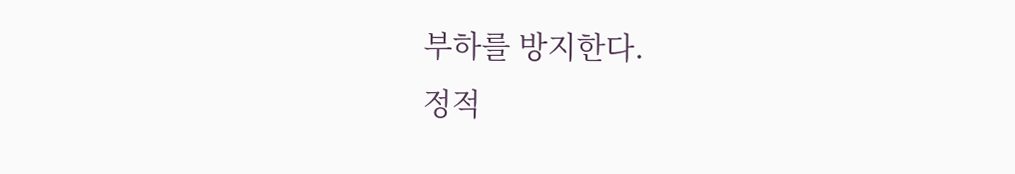부하를 방지한다.
정적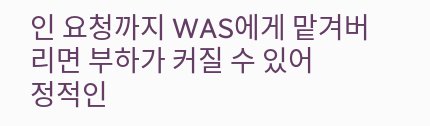인 요청까지 WAS에게 맡겨버리면 부하가 커질 수 있어
정적인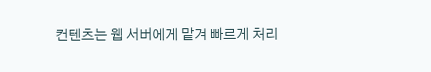컨텐츠는 웹 서버에게 맡겨 빠르게 처리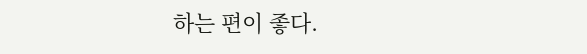하는 편이 좋다.